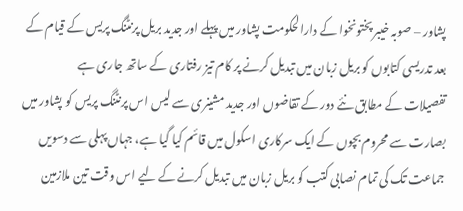پشاور – صوبہ خیبر پختونخوا کے دارالحکومت پشاور میں پہلے اور جدید بریل پرنٹنگ پریس کے قیام کے بعد تدریسی کتابوں کو بریل زبان میں تبدیل کرنے پر کام تیز رفتاری کے ساتھ جاری ہے
تفصیلات کے مطابق نئے دور کے تقاضوں اور جدید مشینری سے لیس اس پرنٹنگ پریس کو پشاور میں بصارت سے محروم بچوں کے ایک سرکاری اسکول میں قائم کیا گیا ہے، جہاں پہلی سے دسویں جماعت تک کی تمام نصابی کتب کو بریل زبان میں تبدیل کرنے کے لیے اس وقت تین ملازمین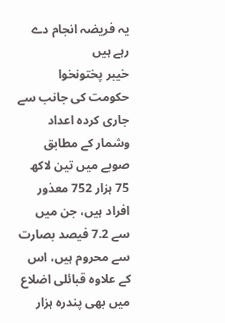یہ فریضہ انجام دے رہے ہیں
خیبر پختونخوا حکومت کی جانب سے جاری کردہ اعداد وشمار کے مطابق صوبے میں تین لاکھ 75 ہزار 752 معذور افراد ہیں، جن میں سے 7.2 فیصد بصارت سے محروم ہیں، اس کے علاوہ قبائلی اضلاع میں بھی پندرہ ہزار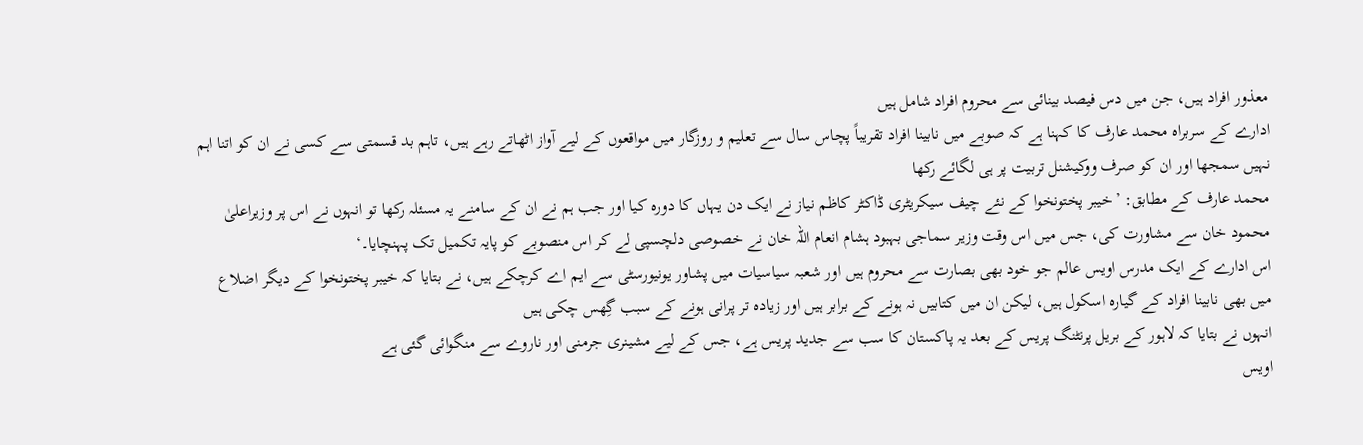معذور افراد ہیں، جن میں دس فیصد بینائی سے محروم افراد شامل ہیں
ادارے کے سربراہ محمد عارف کا کہنا ہے کہ صوبے میں نابینا افراد تقریباً پچاس سال سے تعلیم و روزگار میں مواقعوں کے لیے آواز اٹھاتے رہے ہیں، تاہم بد قسمتی سے کسی نے ان کو اتنا اہم نہیں سمجھا اور ان کو صرف ووکیشنل تربیت پر ہی لگائے رکھا
محمد عارف کے مطابق: ’خیبر پختونخوا کے نئے چیف سیکریٹری ڈاکٹر کاظم نیاز نے ایک دن یہاں کا دورہ کیا اور جب ہم نے ان کے سامنے یہ مسئلہ رکھا تو انہوں نے اس پر وزیراعلیٰ محمود خان سے مشاورت کی، جس میں اس وقت وزیر سماجی بہبود ہشام انعام اللہ خان نے خصوصی دلچسپی لے کر اس منصوبے کو پایہ تکمیل تک پہنچایا۔‘
اس ادارے کے ایک مدرس اویس عالم جو خود بھی بصارت سے محروم ہیں اور شعبہ سیاسیات میں پشاور یونیورسٹی سے ایم اے کرچکے ہیں، نے بتایا کہ خیبر پختونخوا کے دیگر اضلاع میں بھی نابینا افراد کے گیارہ اسکول ہیں، لیکن ان میں کتابیں نہ ہونے کے برابر ہیں اور زیادہ تر پرانی ہونے کے سبب گِھس چکی ہیں
انہوں نے بتایا کہ لاہور کے بریل پرنٹنگ پریس کے بعد یہ پاکستان کا سب سے جدید پریس ہے، جس کے لیے مشینری جرمنی اور ناروے سے منگوائی گئی ہے
اویس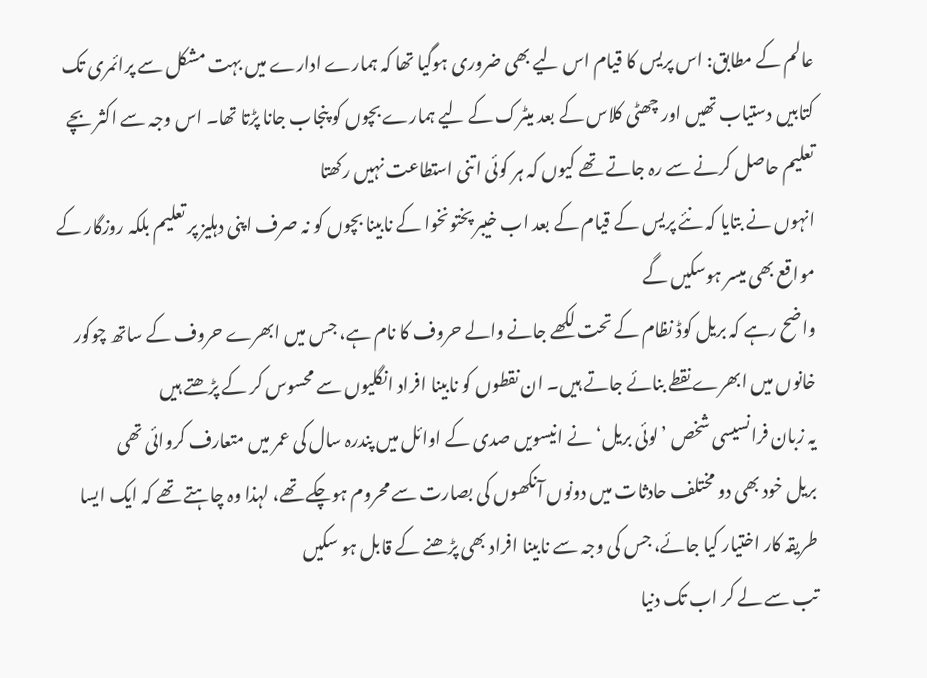عالم کے مطابق: اس پریس کا قیام اس لیے بھی ضروری ہوگیا تھا کہ ہمارے ادارے میں بہت مشکل سے پرائمری تک کتابیں دستیاب تھیں اور چھٹی کلاس کے بعد میٹرک کے لیے ہمارے بچوں کو پنجاب جانا پڑتا تھا۔ اس وجہ سے اکثر بچے تعلیم حاصل کرنے سے رہ جاتے تھے کیوں کہ ہر کوئی اتنی استطاعت نہیں رکھتا
انہوں نے بتایا کہ نئے پریس کے قیام کے بعد اب خیبر پختونخوا کے نابینا بچوں کو نہ صرف اپنی دہلیز پر تعلیم بلکہ روزگار کے مواقع بھی میسر ہوسکیں گے
واضح رہے کہ بریل کوڈ نظام کے تحت لکھے جانے والے حروف کا نام ہے، جس میں ابھرے حروف کے ساتھ چوکور خانوں میں ابھرے نقطے بنائے جاتے ہیں۔ ان نقطوں کو نابینا افراد انگلیوں سے محسوس کر کے پڑھتے ہیں
یہ زبان فرانسیسی شخص ’لوئی بریل‘ نے انیسویں صدی کے اوائل میں پندرہ سال کی عمر میں متعارف کروائی تھی
بریل خود بھی دو مختلف حادثات میں دونوں آنکھوں کی بصارت سے محروم ہوچکے تھے، لہذا وہ چاہتے تھے کہ ایک ایسا طریقہ کار اختیار کیا جائے، جس کی وجہ سے نابینا افراد بھی پڑھنے کے قابل ہو سکیں
تب سے لے کر اب تک دنیا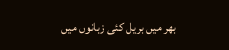بھر میں بریل کئی زبانوں میں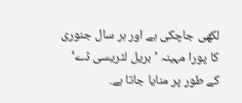لکھی جاچکی ہے اور ہر سال جنوری کا پورا مہینہ ’بریل لٹریسی ڈے‘ کے طور پر منایا جاتا ہے.